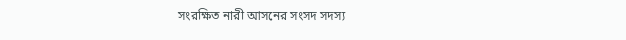সংরক্ষিত নারী আসনের সংসদ সদস্য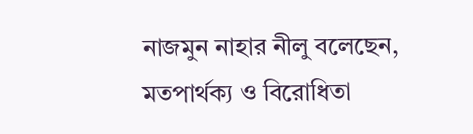নাজমুন নাহার নীলু বলেছেন, মতপার্থক্য ও বিরোধিতা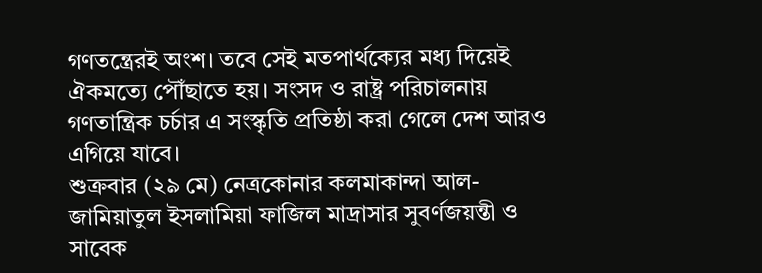গণতন্ত্রেরই অংশ। তবে সেই মতপার্থক্যের মধ্য দিয়েই ঐকমত্যে পৌঁছাতে হয়। সংসদ ও রাষ্ট্র পরিচালনায় গণতান্ত্রিক চর্চার এ সংস্কৃতি প্রতিষ্ঠা করা গেলে দেশ আরও এগিয়ে যাবে।
শুক্রবার (২৯ মে) নেত্রকোনার কলমাকান্দা আল-জামিয়াতুল ইসলামিয়া ফাজিল মাদ্রাসার সুবর্ণজয়ন্তী ও সাবেক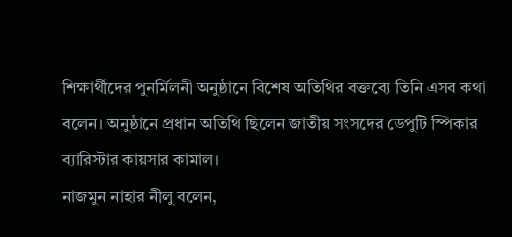শিক্ষার্থীদের পুনর্মিলনী অনুষ্ঠানে বিশেষ অতিথির বক্তব্যে তিনি এসব কথা বলেন। অনুষ্ঠানে প্রধান অতিথি ছিলেন জাতীয় সংসদের ডেপুটি স্পিকার ব্যারিস্টার কায়সার কামাল।
নাজমুন নাহার নীলু বলেন,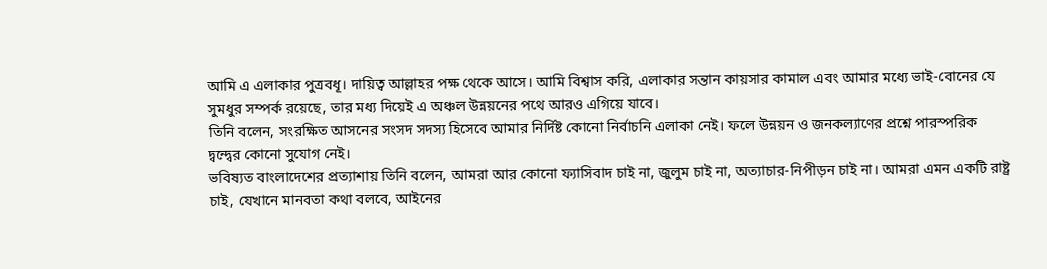আমি এ এলাকার পুত্রবধূ। দায়িত্ব আল্লাহর পক্ষ থেকে আসে। আমি বিশ্বাস করি, এলাকার সন্তান কায়সার কামাল এবং আমার মধ্যে ভাই-বোনের যে সুমধুর সম্পর্ক রয়েছে, তার মধ্য দিয়েই এ অঞ্চল উন্নয়নের পথে আরও এগিয়ে যাবে।
তিনি বলেন, সংরক্ষিত আসনের সংসদ সদস্য হিসেবে আমার নির্দিষ্ট কোনো নির্বাচনি এলাকা নেই। ফলে উন্নয়ন ও জনকল্যাণের প্রশ্নে পারস্পরিক দ্বন্দ্বের কোনো সুযোগ নেই।
ভবিষ্যত বাংলাদেশের প্রত্যাশায় তিনি বলেন, আমরা আর কোনো ফ্যাসিবাদ চাই না, জুলুম চাই না, অত্যাচার-নিপীড়ন চাই না। আমরা এমন একটি রাষ্ট্র চাই, যেখানে মানবতা কথা বলবে, আইনের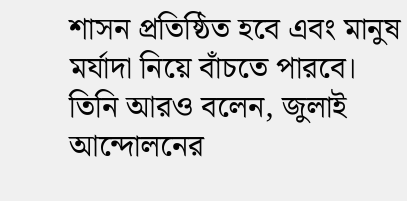শাসন প্রতিষ্ঠিত হবে এবং মানুষ মর্যাদা নিয়ে বাঁচতে পারবে।
তিনি আরও বলেন, জুলাই আন্দোলনের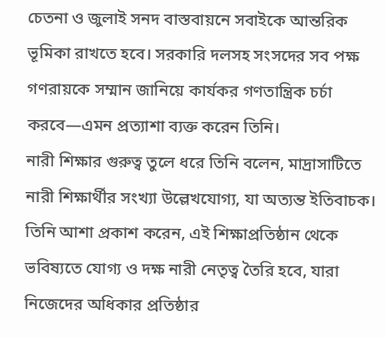চেতনা ও জুলাই সনদ বাস্তবায়নে সবাইকে আন্তরিক ভূমিকা রাখতে হবে। সরকারি দলসহ সংসদের সব পক্ষ গণরায়কে সম্মান জানিয়ে কার্যকর গণতান্ত্রিক চর্চা করবে—এমন প্রত্যাশা ব্যক্ত করেন তিনি।
নারী শিক্ষার গুরুত্ব তুলে ধরে তিনি বলেন, মাদ্রাসাটিতে নারী শিক্ষার্থীর সংখ্যা উল্লেখযোগ্য, যা অত্যন্ত ইতিবাচক। তিনি আশা প্রকাশ করেন, এই শিক্ষাপ্রতিষ্ঠান থেকে ভবিষ্যতে যোগ্য ও দক্ষ নারী নেতৃত্ব তৈরি হবে, যারা নিজেদের অধিকার প্রতিষ্ঠার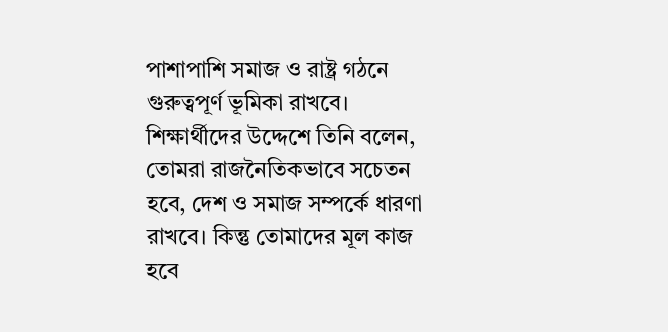পাশাপাশি সমাজ ও রাষ্ট্র গঠনে গুরুত্বপূর্ণ ভূমিকা রাখবে।
শিক্ষার্থীদের উদ্দেশে তিনি বলেন, তোমরা রাজনৈতিকভাবে সচেতন হবে, দেশ ও সমাজ সম্পর্কে ধারণা রাখবে। কিন্তু তোমাদের মূল কাজ হবে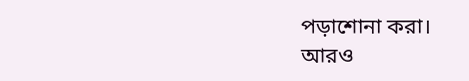পড়াশোনা করা।
আরও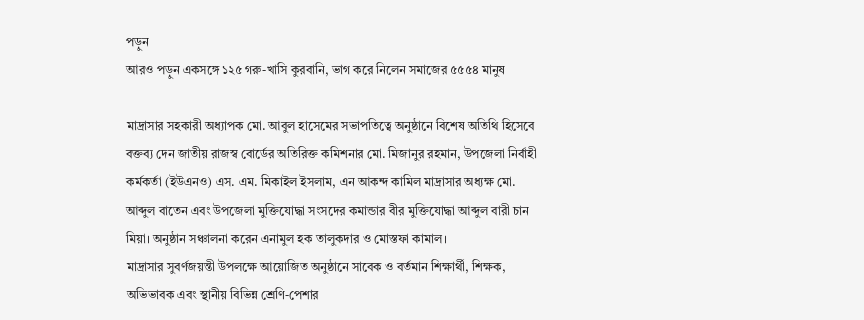পড়ুন
আরও পড়ুন একসঙ্গে ১২৫ গরু-খাসি কুরবানি, ভাগ করে নিলেন সমাজের ৫৫৫৪ মানুষ

মাদ্রাসার সহকারী অধ্যাপক মো. আবুল হাসেমের সভাপতিত্বে অনুষ্ঠানে বিশেষ অতিথি হিসেবে বক্তব্য দেন জাতীয় রাজস্ব বোর্ডের অতিরিক্ত কমিশনার মো. মিজানুর রহমান, উপজেলা নির্বাহী কর্মকর্তা (ইউএনও) এস. এম. মিকাইল ইসলাম, এন আকন্দ কামিল মাদ্রাসার অধ্যক্ষ মো. আব্দুল বাতেন এবং উপজেলা মুক্তিযোদ্ধা সংসদের কমান্ডার বীর মুক্তিযোদ্ধা আব্দুল বারী চান মিয়া। অনুষ্ঠান সঞ্চালনা করেন এনামুল হক তালুকদার ও মোস্তফা কামাল।
মাদ্রাসার সুবর্ণজয়ন্তী উপলক্ষে আয়োজিত অনুষ্ঠানে সাবেক ও বর্তমান শিক্ষার্থী, শিক্ষক, অভিভাবক এবং স্থানীয় বিভিন্ন শ্রেণি-পেশার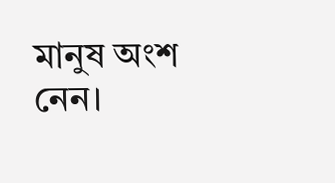মানুষ অংশ নেন।